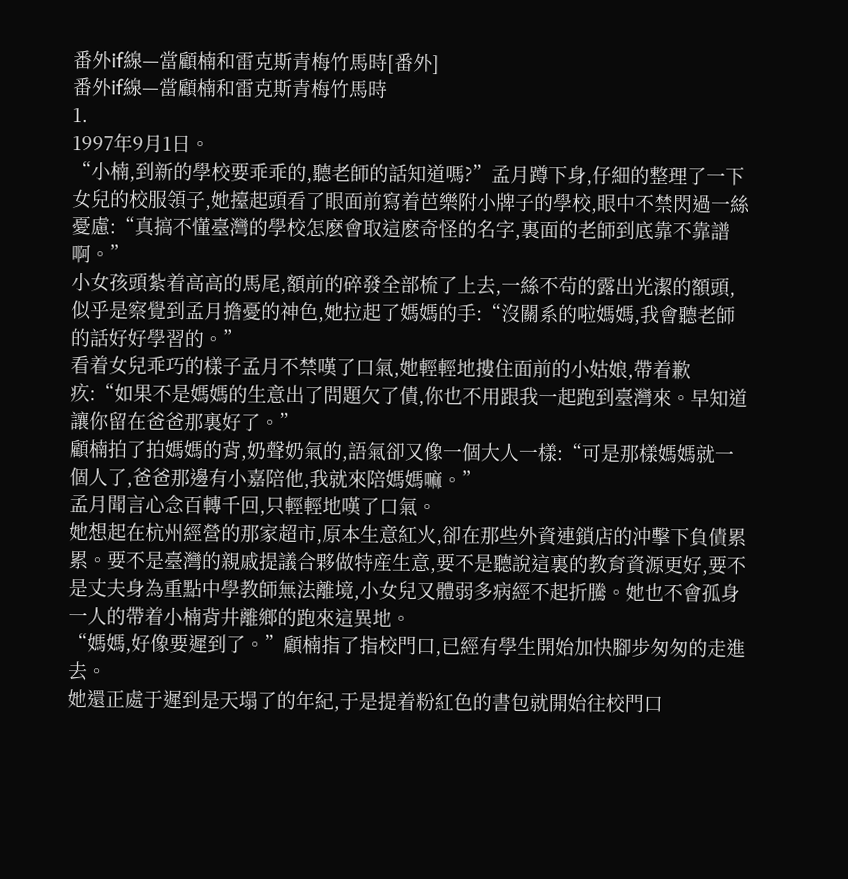番外if線—當顧楠和雷克斯青梅竹馬時[番外]
番外if線—當顧楠和雷克斯青梅竹馬時
1.
1997年9月1日。
“小楠,到新的學校要乖乖的,聽老師的話知道嗎?”孟月蹲下身,仔細的整理了一下女兒的校服領子,她擡起頭看了眼面前寫着芭樂附小牌子的學校,眼中不禁閃過一絲憂慮:“真搞不懂臺灣的學校怎麽會取這麽奇怪的名字,裏面的老師到底靠不靠譜啊。”
小女孩頭紮着高高的馬尾,額前的碎發全部梳了上去,一絲不茍的露出光潔的額頭,似乎是察覺到孟月擔憂的神色,她拉起了媽媽的手:“沒關系的啦媽媽,我會聽老師的話好好學習的。”
看着女兒乖巧的樣子孟月不禁嘆了口氣,她輕輕地摟住面前的小姑娘,帶着歉疚:“如果不是媽媽的生意出了問題欠了債,你也不用跟我一起跑到臺灣來。早知道讓你留在爸爸那裏好了。”
顧楠拍了拍媽媽的背,奶聲奶氣的,語氣卻又像一個大人一樣:“可是那樣媽媽就一個人了,爸爸那邊有小嘉陪他,我就來陪媽媽嘛。”
孟月聞言心念百轉千回,只輕輕地嘆了口氣。
她想起在杭州經營的那家超市,原本生意紅火,卻在那些外資連鎖店的沖擊下負債累累。要不是臺灣的親戚提議合夥做特産生意,要不是聽說這裏的教育資源更好,要不是丈夫身為重點中學教師無法離境,小女兒又體弱多病經不起折騰。她也不會孤身一人的帶着小楠背井離鄉的跑來這異地。
“媽媽,好像要遲到了。”顧楠指了指校門口,已經有學生開始加快腳步匆匆的走進去。
她還正處于遲到是天塌了的年紀,于是提着粉紅色的書包就開始往校門口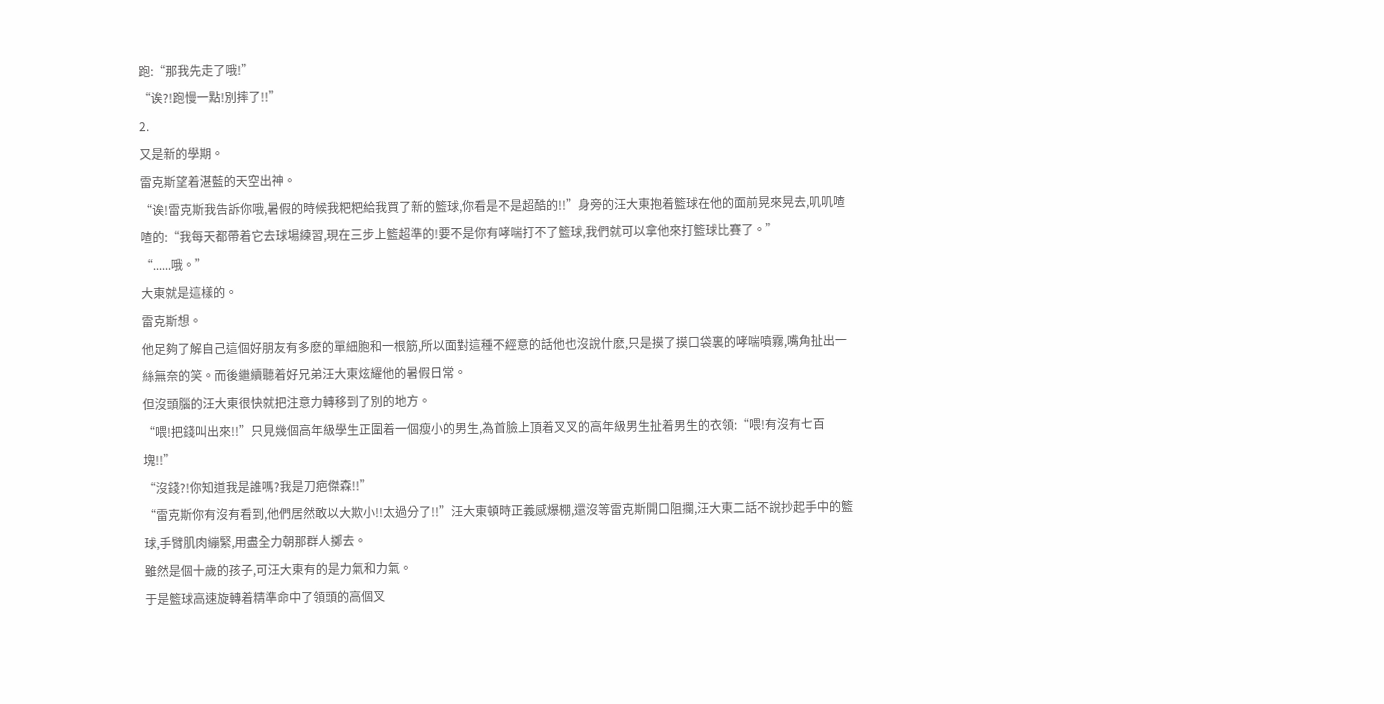跑:“那我先走了哦!”
“诶?!跑慢一點!別摔了!!”
2.
又是新的學期。
雷克斯望着湛藍的天空出神。
“诶!雷克斯我告訴你哦,暑假的時候我粑粑給我買了新的籃球,你看是不是超酷的!!”身旁的汪大東抱着籃球在他的面前晃來晃去,叽叽喳喳的:“我每天都帶着它去球場練習,現在三步上籃超準的!要不是你有哮喘打不了籃球,我們就可以拿他來打籃球比賽了。”
“......哦。”
大東就是這樣的。
雷克斯想。
他足夠了解自己這個好朋友有多麽的單細胞和一根筋,所以面對這種不經意的話他也沒說什麽,只是摸了摸口袋裏的哮喘噴霧,嘴角扯出一絲無奈的笑。而後繼續聽着好兄弟汪大東炫耀他的暑假日常。
但沒頭腦的汪大東很快就把注意力轉移到了別的地方。
“喂!把錢叫出來!!”只見幾個高年級學生正圍着一個瘦小的男生,為首臉上頂着叉叉的高年級男生扯着男生的衣領:“喂!有沒有七百塊!!”
“沒錢?!你知道我是誰嗎?我是刀疤傑森!!”
“雷克斯你有沒有看到,他們居然敢以大欺小!!太過分了!!”汪大東頓時正義感爆棚,還沒等雷克斯開口阻攔,汪大東二話不說抄起手中的籃球,手臂肌肉繃緊,用盡全力朝那群人擲去。
雖然是個十歲的孩子,可汪大東有的是力氣和力氣。
于是籃球高速旋轉着精準命中了領頭的高個叉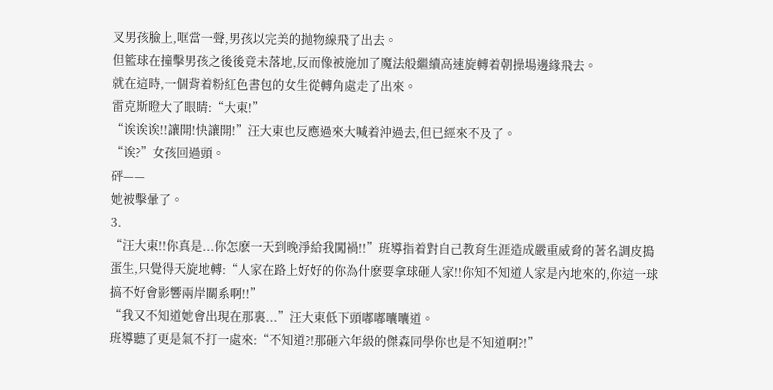叉男孩臉上,哐當一聲,男孩以完美的抛物線飛了出去。
但籃球在撞擊男孩之後後竟未落地,反而像被施加了魔法般繼續高速旋轉着朝操場邊緣飛去。
就在這時,一個背着粉紅色書包的女生從轉角處走了出來。
雷克斯瞪大了眼睛:“大東!”
“诶诶诶!!讓開!快讓開!”汪大東也反應過來大喊着沖過去,但已經來不及了。
“诶?”女孩回過頭。
砰——
她被擊暈了。
3.
“汪大東!!你真是...你怎麽一天到晚淨給我闖禍!!”班導指着對自己教育生涯造成嚴重威脅的著名調皮搗蛋生,只覺得天旋地轉:“人家在路上好好的你為什麽要拿球砸人家!!你知不知道人家是內地來的,你這一球搞不好會影響兩岸關系啊!!”
“我又不知道她會出現在那裏...”汪大東低下頭嘟嘟囔囔道。
班導聽了更是氣不打一處來:“不知道?!那砸六年級的傑森同學你也是不知道啊?!”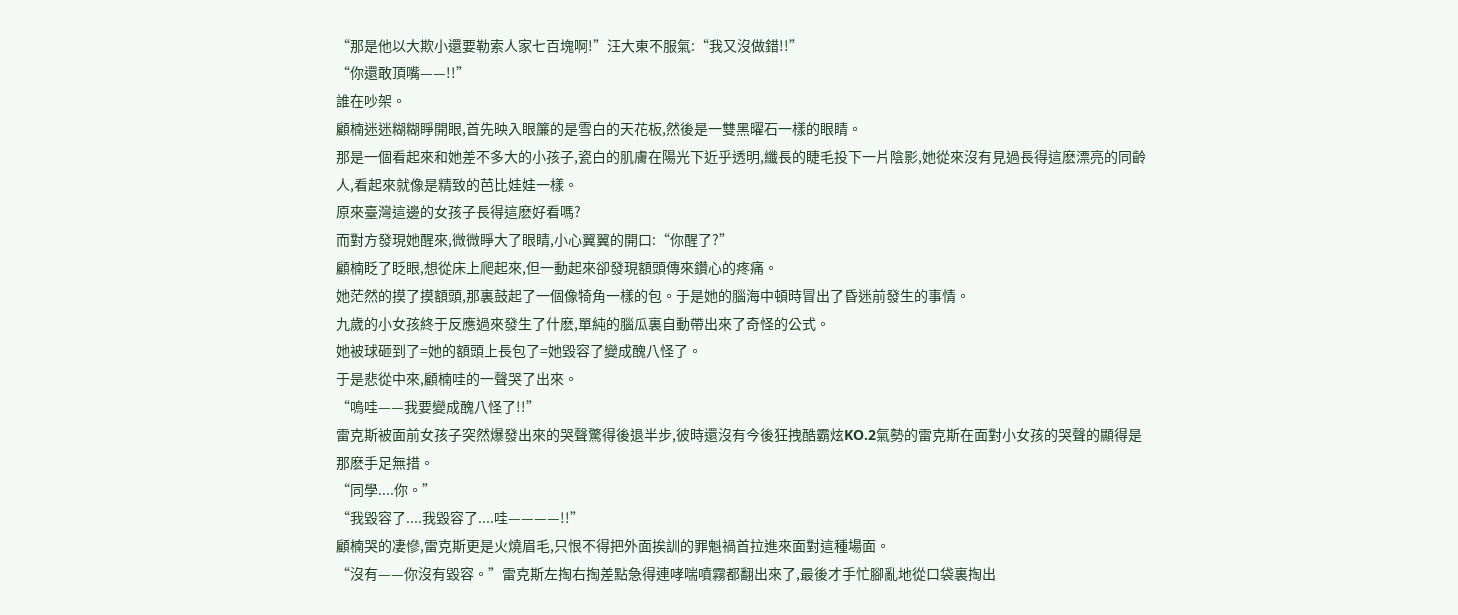“那是他以大欺小還要勒索人家七百塊啊!”汪大東不服氣:“我又沒做錯!!”
“你還敢頂嘴——!!”
誰在吵架。
顧楠迷迷糊糊睜開眼,首先映入眼簾的是雪白的天花板,然後是一雙黑曜石一樣的眼睛。
那是一個看起來和她差不多大的小孩子,瓷白的肌膚在陽光下近乎透明,纖長的睫毛投下一片陰影,她從來沒有見過長得這麽漂亮的同齡人,看起來就像是精致的芭比娃娃一樣。
原來臺灣這邊的女孩子長得這麽好看嗎?
而對方發現她醒來,微微睜大了眼睛,小心翼翼的開口:“你醒了?”
顧楠眨了眨眼,想從床上爬起來,但一動起來卻發現額頭傳來鑽心的疼痛。
她茫然的摸了摸額頭,那裏鼓起了一個像犄角一樣的包。于是她的腦海中頓時冒出了昏迷前發生的事情。
九歲的小女孩終于反應過來發生了什麽,單純的腦瓜裏自動帶出來了奇怪的公式。
她被球砸到了=她的額頭上長包了=她毀容了變成醜八怪了。
于是悲從中來,顧楠哇的一聲哭了出來。
“嗚哇——我要變成醜八怪了!!”
雷克斯被面前女孩子突然爆發出來的哭聲驚得後退半步,彼時還沒有今後狂拽酷霸炫KO.2氣勢的雷克斯在面對小女孩的哭聲的顯得是那麽手足無措。
“同學....你。”
“我毀容了....我毀容了....哇————!!”
顧楠哭的凄慘,雷克斯更是火燒眉毛,只恨不得把外面挨訓的罪魁禍首拉進來面對這種場面。
“沒有——你沒有毀容。”雷克斯左掏右掏差點急得連哮喘噴霧都翻出來了,最後才手忙腳亂地從口袋裏掏出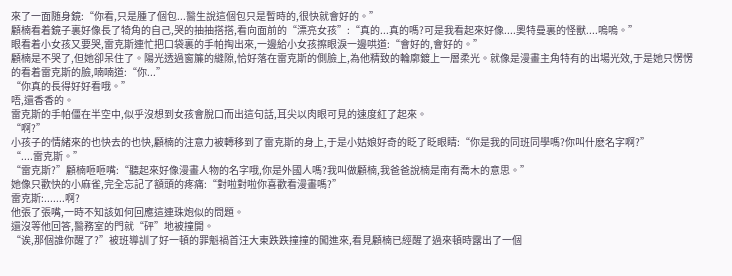來了一面随身鏡:“你看,只是腫了個包...醫生說這個包只是暫時的,很快就會好的。”
顧楠看着鏡子裏好像長了犄角的自己,哭的抽抽搭搭,看向面前的“漂亮女孩”:“真的...真的嗎?可是我看起來好像....奧特曼裏的怪獸....嗚嗚。”
眼看着小女孩又要哭,雷克斯連忙把口袋裏的手帕掏出來,一邊給小女孩擦眼淚一邊哄道:“會好的,會好的。”
顧楠是不哭了,但她卻呆住了。陽光透過窗簾的縫隙,恰好落在雷克斯的側臉上,為他精致的輪廓鍍上一層柔光。就像是漫畫主角特有的出場光效,于是她只愣愣的看着雷克斯的臉,喃喃道:“你...”
“你真的長得好好看哦。”
唔,還香香的。
雷克斯的手帕僵在半空中,似乎沒想到女孩會脫口而出這句話,耳尖以肉眼可見的速度紅了起來。
“啊?”
小孩子的情緒來的也快去的也快,顧楠的注意力被轉移到了雷克斯的身上,于是小姑娘好奇的眨了眨眼睛:“你是我的同班同學嗎?你叫什麽名字啊?”
“....雷克斯。”
“雷克斯?”顧楠咂咂嘴:“聽起來好像漫畫人物的名字哦,你是外國人嗎?我叫做顧楠,我爸爸說楠是南有喬木的意思。”
她像只歡快的小麻雀,完全忘記了額頭的疼痛:“對啦對啦你喜歡看漫畫嗎?”
雷克斯:.......啊?
他張了張嘴,一時不知該如何回應這連珠炮似的問題。
還沒等他回答,醫務室的門就“砰”地被撞開。
“诶,那個誰你醒了?”被班導訓了好一頓的罪魁禍首汪大東跌跌撞撞的闖進來,看見顧楠已經醒了過來頓時露出了一個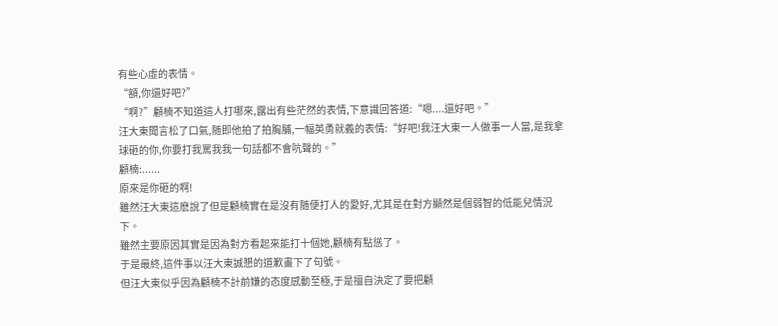有些心虛的表情。
“額,你還好吧?”
“啊?”顧楠不知道這人打哪來,露出有些茫然的表情,下意識回答道:“嗯....還好吧。”
汪大東聞言松了口氣,随即他拍了拍胸脯,一幅英勇就義的表情:“好吧!我汪大東一人做事一人當,是我拿球砸的你,你要打我罵我我一句話都不會吭聲的。”
顧楠:......
原來是你砸的啊!
雖然汪大東這麽說了但是顧楠實在是沒有随便打人的愛好,尤其是在對方顯然是個弱智的低能兒情況下。
雖然主要原因其實是因為對方看起來能打十個她,顧楠有點慫了。
于是最終,這件事以汪大東誠懇的道歉畫下了句號。
但汪大東似乎因為顧楠不計前嫌的态度感動至極,于是擅自決定了要把顧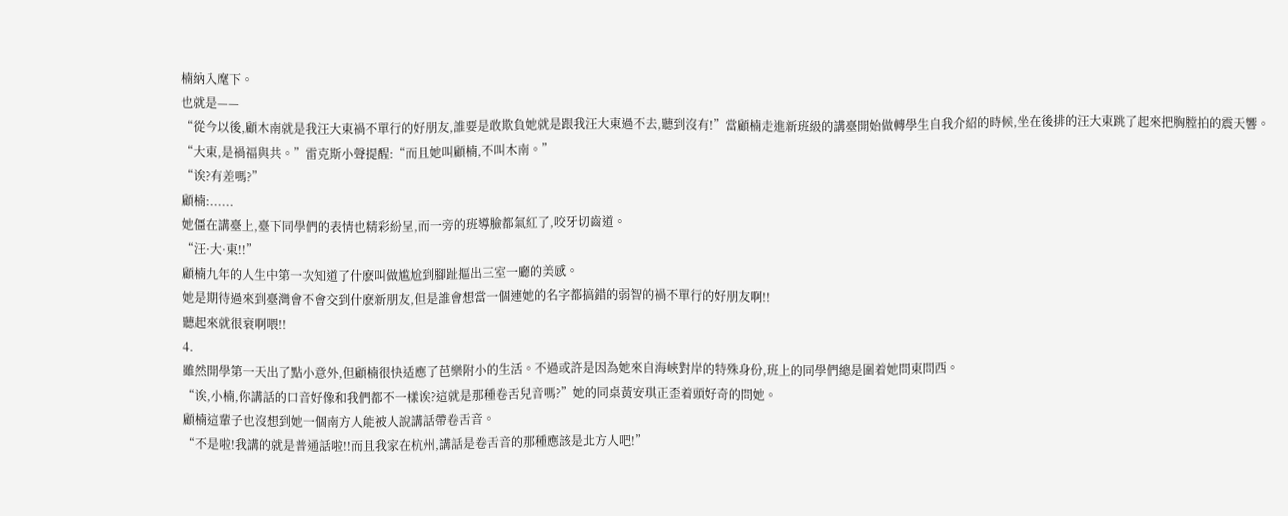楠納入麾下。
也就是——
“從今以後,顧木南就是我汪大東禍不單行的好朋友,誰要是敢欺負她就是跟我汪大東過不去,聽到沒有!”當顧楠走進新班級的講臺開始做轉學生自我介紹的時候,坐在後排的汪大東跳了起來把胸膛拍的震天響。
“大東,是禍福與共。”雷克斯小聲提醒:“而且她叫顧楠,不叫木南。”
“诶?有差嗎?”
顧楠:......
她僵在講臺上,臺下同學們的表情也精彩紛呈,而一旁的班導臉都氣紅了,咬牙切齒道。
“汪·大·東!!”
顧楠九年的人生中第一次知道了什麽叫做尴尬到腳趾摳出三室一廳的美感。
她是期待過來到臺灣會不會交到什麽新朋友,但是誰會想當一個連她的名字都搞錯的弱智的禍不單行的好朋友啊!!
聽起來就很衰啊喂!!
4.
雖然開學第一天出了點小意外,但顧楠很快适應了芭樂附小的生活。不過或許是因為她來自海峽對岸的特殊身份,班上的同學們總是圍着她問東問西。
“诶,小楠,你講話的口音好像和我們都不一樣诶?這就是那種卷舌兒音嗎?”她的同桌黃安琪正歪着頭好奇的問她。
顧楠這輩子也沒想到她一個南方人能被人說講話帶卷舌音。
“不是啦!我講的就是普通話啦!!而且我家在杭州,講話是卷舌音的那種應該是北方人吧!”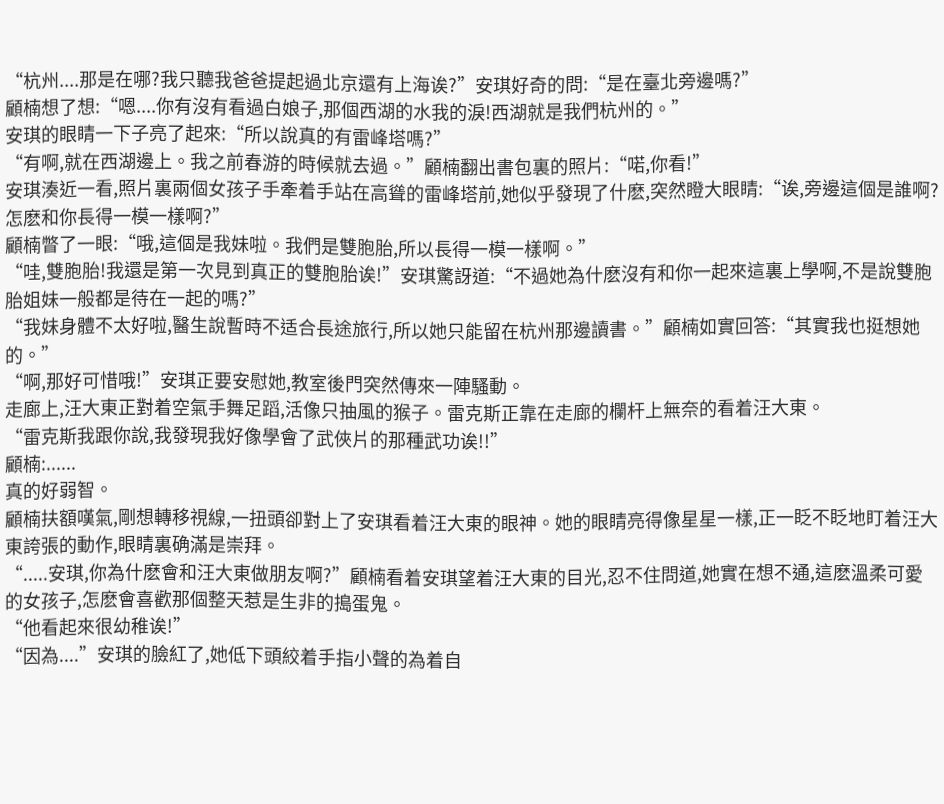“杭州....那是在哪?我只聽我爸爸提起過北京還有上海诶?”安琪好奇的問:“是在臺北旁邊嗎?”
顧楠想了想:“嗯....你有沒有看過白娘子,那個西湖的水我的淚!西湖就是我們杭州的。”
安琪的眼睛一下子亮了起來:“所以說真的有雷峰塔嗎?”
“有啊,就在西湖邊上。我之前春游的時候就去過。”顧楠翻出書包裏的照片:“喏,你看!”
安琪湊近一看,照片裏兩個女孩子手牽着手站在高聳的雷峰塔前,她似乎發現了什麽,突然瞪大眼睛:“诶,旁邊這個是誰啊?怎麽和你長得一模一樣啊?”
顧楠瞥了一眼:“哦,這個是我妹啦。我們是雙胞胎,所以長得一模一樣啊。”
“哇,雙胞胎!我還是第一次見到真正的雙胞胎诶!”安琪驚訝道:“不過她為什麽沒有和你一起來這裏上學啊,不是說雙胞胎姐妹一般都是待在一起的嗎?”
“我妹身體不太好啦,醫生說暫時不适合長途旅行,所以她只能留在杭州那邊讀書。”顧楠如實回答:“其實我也挺想她的。”
“啊,那好可惜哦!”安琪正要安慰她,教室後門突然傳來一陣騷動。
走廊上,汪大東正對着空氣手舞足蹈,活像只抽風的猴子。雷克斯正靠在走廊的欄杆上無奈的看着汪大東。
“雷克斯我跟你說,我發現我好像學會了武俠片的那種武功诶!!”
顧楠:......
真的好弱智。
顧楠扶額嘆氣,剛想轉移視線,一扭頭卻對上了安琪看着汪大東的眼神。她的眼睛亮得像星星一樣,正一眨不眨地盯着汪大東誇張的動作,眼睛裏确滿是崇拜。
“.....安琪,你為什麽會和汪大東做朋友啊?”顧楠看着安琪望着汪大東的目光,忍不住問道,她實在想不通,這麽溫柔可愛的女孩子,怎麽會喜歡那個整天惹是生非的搗蛋鬼。
“他看起來很幼稚诶!”
“因為....”安琪的臉紅了,她低下頭絞着手指小聲的為着自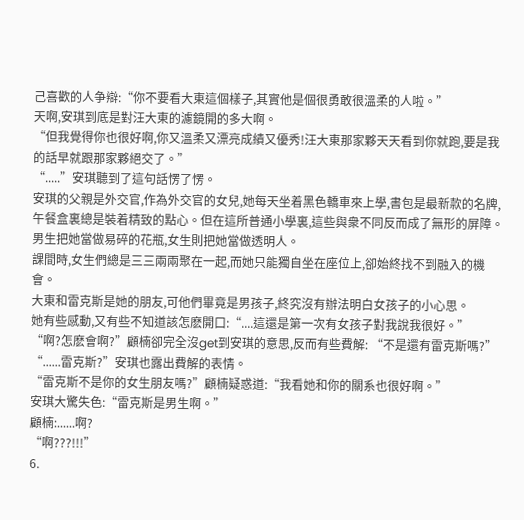己喜歡的人争辯:“你不要看大東這個樣子,其實他是個很勇敢很溫柔的人啦。”
天啊,安琪到底是對汪大東的濾鏡開的多大啊。
“但我覺得你也很好啊,你又溫柔又漂亮成績又優秀!汪大東那家夥天天看到你就跑,要是我的話早就跟那家夥絕交了。”
“.....”安琪聽到了這句話愣了愣。
安琪的父親是外交官,作為外交官的女兒,她每天坐着黑色轎車來上學,書包是最新款的名牌,午餐盒裏總是裝着精致的點心。但在這所普通小學裏,這些與衆不同反而成了無形的屏障。
男生把她當做易碎的花瓶,女生則把她當做透明人。
課間時,女生們總是三三兩兩聚在一起,而她只能獨自坐在座位上,卻始終找不到融入的機會。
大東和雷克斯是她的朋友,可他們畢竟是男孩子,終究沒有辦法明白女孩子的小心思。
她有些感動,又有些不知道該怎麽開口:“....這還是第一次有女孩子對我說我很好。”
“啊?怎麽會啊?”顧楠卻完全沒get到安琪的意思,反而有些費解: “不是還有雷克斯嗎?”
“......雷克斯?”安琪也露出費解的表情。
“雷克斯不是你的女生朋友嗎?”顧楠疑惑道:“我看她和你的關系也很好啊。”
安琪大驚失色:“雷克斯是男生啊。”
顧楠:......啊?
“啊???!!!”
6.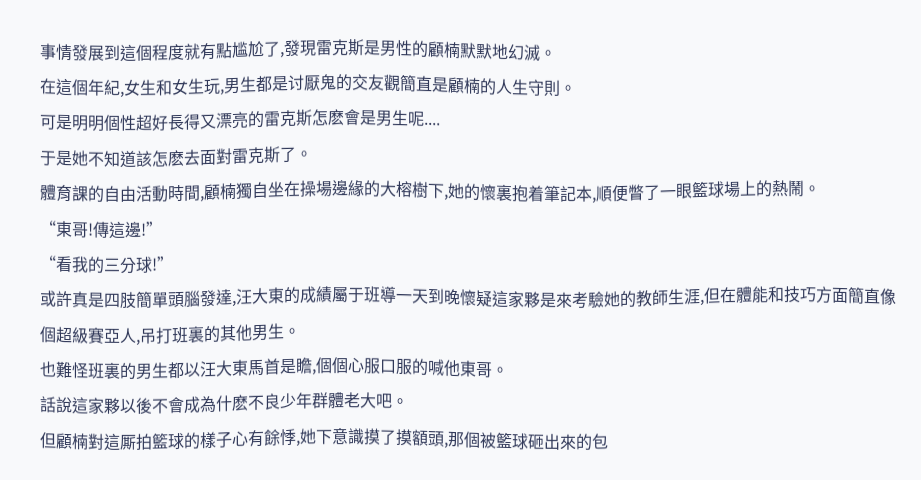事情發展到這個程度就有點尴尬了,發現雷克斯是男性的顧楠默默地幻滅。
在這個年紀,女生和女生玩,男生都是讨厭鬼的交友觀簡直是顧楠的人生守則。
可是明明個性超好長得又漂亮的雷克斯怎麽會是男生呢....
于是她不知道該怎麽去面對雷克斯了。
體育課的自由活動時間,顧楠獨自坐在操場邊緣的大榕樹下,她的懷裏抱着筆記本,順便瞥了一眼籃球場上的熱鬧。
“東哥!傳這邊!”
“看我的三分球!”
或許真是四肢簡單頭腦發達,汪大東的成績屬于班導一天到晚懷疑這家夥是來考驗她的教師生涯,但在體能和技巧方面簡直像個超級賽亞人,吊打班裏的其他男生。
也難怪班裏的男生都以汪大東馬首是瞻,個個心服口服的喊他東哥。
話說這家夥以後不會成為什麽不良少年群體老大吧。
但顧楠對這厮拍籃球的樣子心有餘悸,她下意識摸了摸額頭,那個被籃球砸出來的包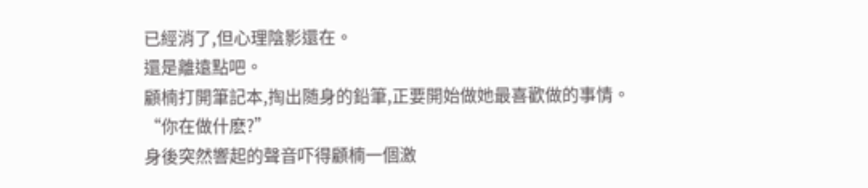已經消了,但心理陰影還在。
還是離遠點吧。
顧楠打開筆記本,掏出随身的鉛筆,正要開始做她最喜歡做的事情。
“你在做什麽?”
身後突然響起的聲音吓得顧楠一個激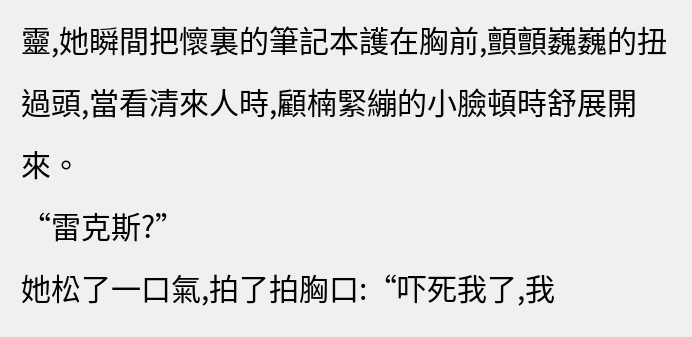靈,她瞬間把懷裏的筆記本護在胸前,顫顫巍巍的扭過頭,當看清來人時,顧楠緊繃的小臉頓時舒展開來。
“雷克斯?”
她松了一口氣,拍了拍胸口:“吓死我了,我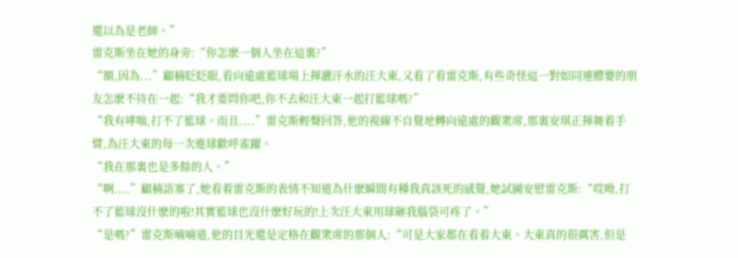還以為是老師。”
雷克斯坐在她的身旁:“你怎麽一個人坐在這裏?”
“額,因為...”顧楠眨眨眼,看向遠處籃球場上揮灑汗水的汪大東,又看了看雷克斯,有些奇怪這一對如同連體嬰的朋友怎麽不待在一起:“我才要問你吧,你不去和汪大東一起打籃球嗎?”
“我有哮喘,打不了籃球。而且....”雷克斯輕聲回答,他的視線不自覺地轉向遠處的觀衆席,那裏安琪正揮舞着手臂,為汪大東的每一次進球歡呼雀躍。
“我在那裏也是多餘的人。”
“啊....”顧楠語塞了,她看着雷克斯的表情不知道為什麽瞬間有種我真該死的感覺,她試圖安慰雷克斯:“哎呦,打不了籃球沒什麽的啦!其實籃球也沒什麽好玩的!上次汪大東用球砸我腦袋可疼了。”
“是嗎?”雷克斯喃喃道,他的目光還是定格在觀衆席的那個人:“可是大家都在看着大東。大東真的很厲害,但是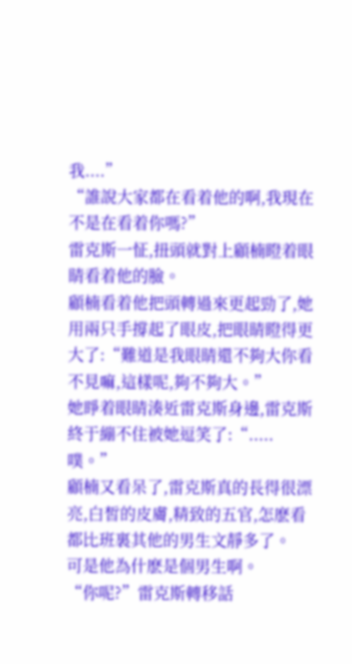我....”
“誰說大家都在看着他的啊,我現在不是在看着你嗎?”
雷克斯一怔,扭頭就對上顧楠瞪着眼睛看着他的臉。
顧楠看着他把頭轉過來更起勁了,她用兩只手撐起了眼皮,把眼睛瞪得更大了:“難道是我眼睛還不夠大你看不見嘛,這樣呢,夠不夠大。”
她睜着眼睛湊近雷克斯身邊,雷克斯終于繃不住被她逗笑了:“.....噗。”
顧楠又看呆了,雷克斯真的長得很漂亮,白皙的皮膚,精致的五官,怎麽看都比班裏其他的男生文靜多了。
可是他為什麽是個男生啊。
“你呢?”雷克斯轉移話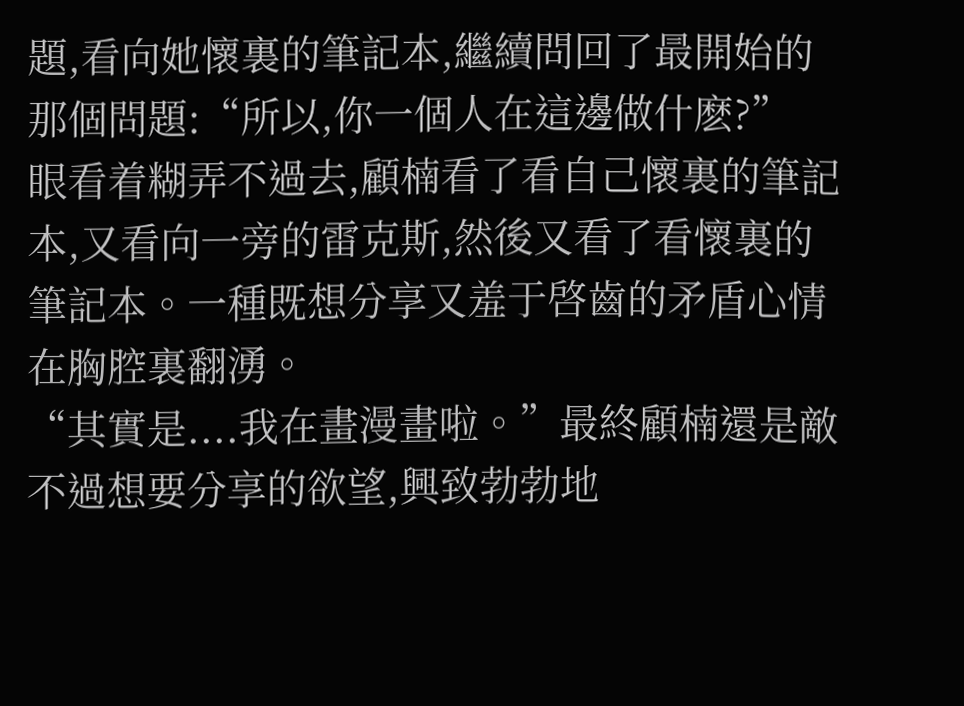題,看向她懷裏的筆記本,繼續問回了最開始的那個問題:“所以,你一個人在這邊做什麽?”
眼看着糊弄不過去,顧楠看了看自己懷裏的筆記本,又看向一旁的雷克斯,然後又看了看懷裏的筆記本。一種既想分享又羞于啓齒的矛盾心情在胸腔裏翻湧。
“其實是....我在畫漫畫啦。”最終顧楠還是敵不過想要分享的欲望,興致勃勃地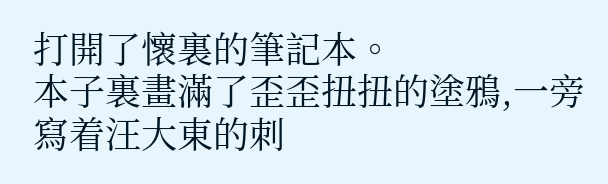打開了懷裏的筆記本。
本子裏畫滿了歪歪扭扭的塗鴉,一旁寫着汪大東的刺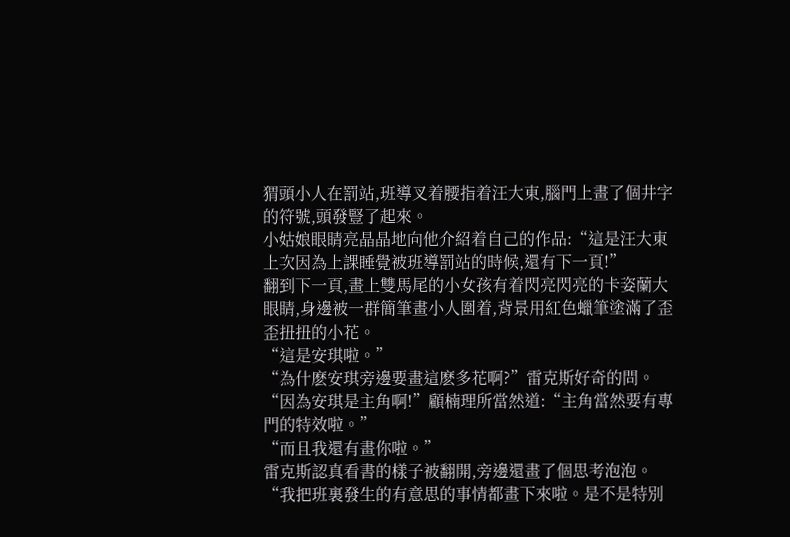猬頭小人在罰站,班導叉着腰指着汪大東,腦門上畫了個井字的符號,頭發豎了起來。
小姑娘眼睛亮晶晶地向他介紹着自己的作品:“這是汪大東上次因為上課睡覺被班導罰站的時候,還有下一頁!”
翻到下一頁,畫上雙馬尾的小女孩有着閃亮閃亮的卡姿蘭大眼睛,身邊被一群簡筆畫小人圍着,背景用紅色蠟筆塗滿了歪歪扭扭的小花。
“這是安琪啦。”
“為什麽安琪旁邊要畫這麽多花啊?”雷克斯好奇的問。
“因為安琪是主角啊!”顧楠理所當然道:“主角當然要有專門的特效啦。”
“而且我還有畫你啦。”
雷克斯認真看書的樣子被翻開,旁邊還畫了個思考泡泡。
“我把班裏發生的有意思的事情都畫下來啦。是不是特別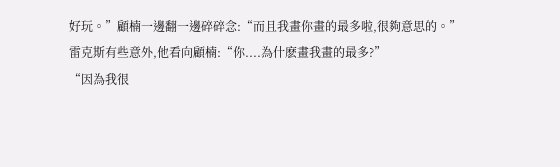好玩。”顧楠一邊翻一邊碎碎念:“而且我畫你畫的最多啦,很夠意思的。”
雷克斯有些意外,他看向顧楠:“你....為什麽畫我畫的最多?”
“因為我很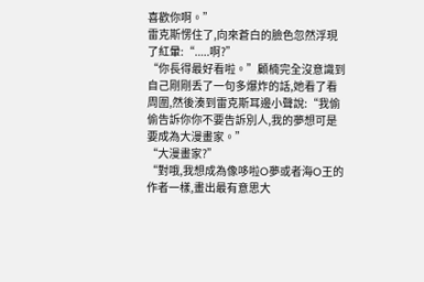喜歡你啊。”
雷克斯愣住了,向來蒼白的臉色忽然浮現了紅暈:“.....啊?”
“你長得最好看啦。”顧楠完全沒意識到自己剛剛丢了一句多爆炸的話,她看了看周圍,然後湊到雷克斯耳邊小聲說:“我偷偷告訴你你不要告訴別人,我的夢想可是要成為大漫畫家。”
“大漫畫家?”
“對哦,我想成為像哆啦O夢或者海O王的作者一樣,畫出最有意思大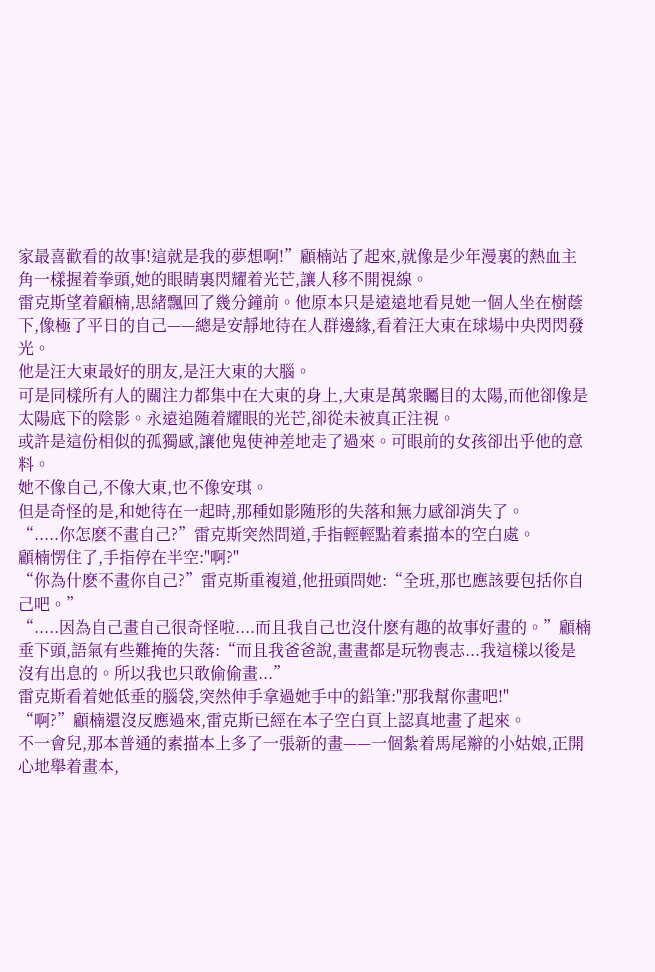家最喜歡看的故事!這就是我的夢想啊!”顧楠站了起來,就像是少年漫裏的熱血主角一樣握着拳頭,她的眼睛裏閃耀着光芒,讓人移不開視線。
雷克斯望着顧楠,思緒飄回了幾分鐘前。他原本只是遠遠地看見她一個人坐在樹蔭下,像極了平日的自己——總是安靜地待在人群邊緣,看着汪大東在球場中央閃閃發光。
他是汪大東最好的朋友,是汪大東的大腦。
可是同樣所有人的關注力都集中在大東的身上,大東是萬衆矚目的太陽,而他卻像是太陽底下的陰影。永遠追随着耀眼的光芒,卻從未被真正注視。
或許是這份相似的孤獨感,讓他鬼使神差地走了過來。可眼前的女孩卻出乎他的意料。
她不像自己,不像大東,也不像安琪。
但是奇怪的是,和她待在一起時,那種如影随形的失落和無力感卻消失了。
“.....你怎麽不畫自己?”雷克斯突然問道,手指輕輕點着素描本的空白處。
顧楠愣住了,手指停在半空:"啊?"
“你為什麽不畫你自己?”雷克斯重複道,他扭頭問她:“全班,那也應該要包括你自己吧。”
“.....因為自己畫自己很奇怪啦....而且我自己也沒什麽有趣的故事好畫的。”顧楠垂下頭,語氣有些難掩的失落:“而且我爸爸說,畫畫都是玩物喪志...我這樣以後是沒有出息的。所以我也只敢偷偷畫...”
雷克斯看着她低垂的腦袋,突然伸手拿過她手中的鉛筆:"那我幫你畫吧!"
“啊?”顧楠還沒反應過來,雷克斯已經在本子空白頁上認真地畫了起來。
不一會兒,那本普通的素描本上多了一張新的畫——一個紮着馬尾辮的小姑娘,正開心地舉着畫本,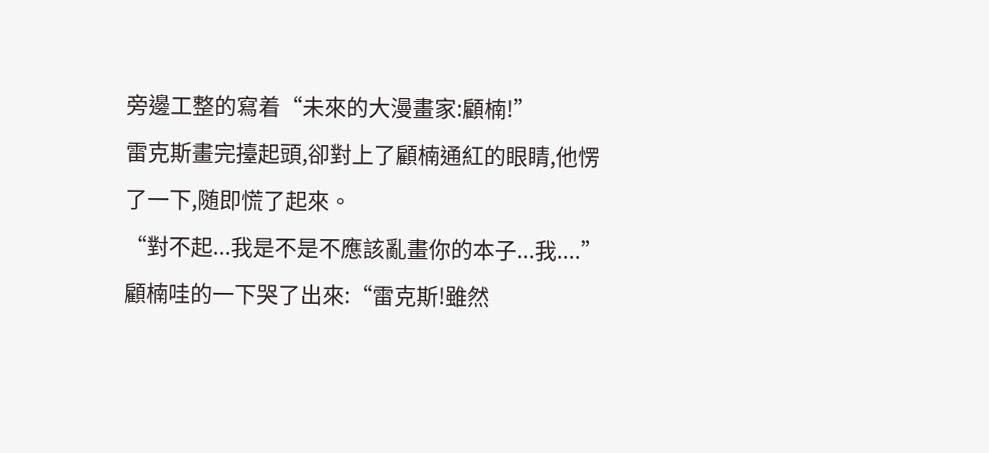旁邊工整的寫着“未來的大漫畫家:顧楠!”
雷克斯畫完擡起頭,卻對上了顧楠通紅的眼睛,他愣了一下,随即慌了起來。
“對不起...我是不是不應該亂畫你的本子...我....”
顧楠哇的一下哭了出來:“雷克斯!雖然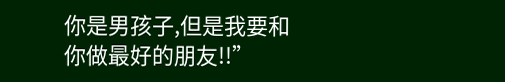你是男孩子,但是我要和你做最好的朋友!!”